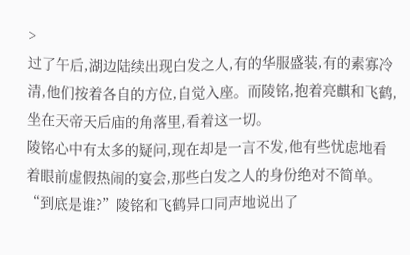>
过了午后,湖边陆续出现白发之人,有的华服盛装,有的素寡冷清,他们按着各自的方位,自觉入座。而陵铭,抱着亮麒和飞鹤,坐在天帝天后庙的角落里,看着这一切。
陵铭心中有太多的疑问,现在却是一言不发,他有些忧虑地看着眼前虚假热闹的宴会,那些白发之人的身份绝对不简单。
“到底是谁?”陵铭和飞鹤异口同声地说出了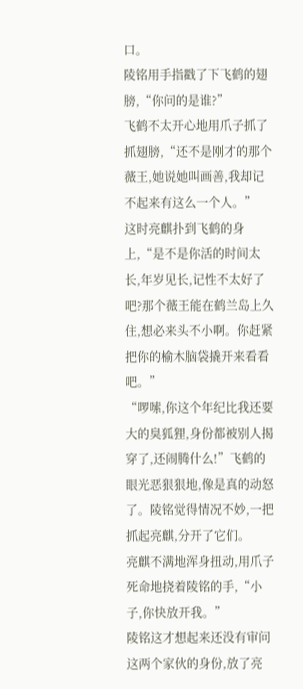口。
陵铭用手指戳了下飞鹤的翅膀,“你问的是谁?”
飞鹤不太开心地用爪子抓了抓翅膀,“还不是刚才的那个薇王,她说她叫画善,我却记不起来有这么一个人。”
这时亮麒扑到飞鹤的身上,“是不是你活的时间太长,年岁见长,记性不太好了吧?那个薇王能在鹤兰岛上久住,想必来头不小啊。你赶紧把你的榆木脑袋撬开来看看吧。”
“啰嗦,你这个年纪比我还要大的臭狐狸,身份都被别人揭穿了,还闹腾什么!”飞鹤的眼光恶狠狠地,像是真的动怒了。陵铭觉得情况不妙,一把抓起亮麒,分开了它们。
亮麒不满地浑身扭动,用爪子死命地挠着陵铭的手,“小子,你快放开我。”
陵铭这才想起来还没有审问这两个家伙的身份,放了亮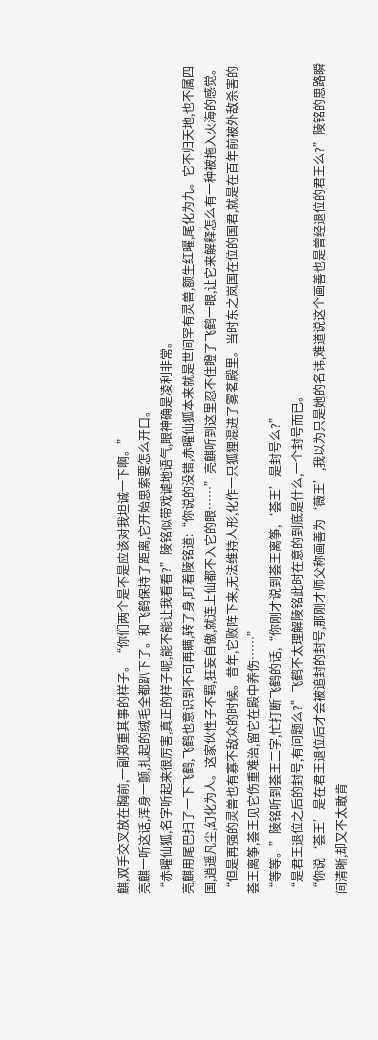麒,双手交叉放在胸前,一副郑重其事的样子。“你们两个是不是应该对我坦诚一下啊。”
亮麒一听这话,浑身一颤,扎起的绒毛全都趴下了。和飞鹤保持了距离,它开始思索要怎么开口。
“赤曜仙狐,名字听起来很厉害,真正的样子呢,能不能让我看看?”陵铭似带戏谑地语气,眼神确是凌利非常。
亮麒用尾巴扫了一下飞鹤,飞鹤也意识到不可再瞒,转了身,盯着陵铭道:“你说的没错,赤曜仙狐本来就是世间罕有灵兽,额生红曜,尾化为九。它不归天地,也不属四国,逍遥凡尘,幻化为人。这家伙性子不羁,狂妄自傲,就连上仙都不入它的眼……”亮麒听到这里忍不住瞪了飞鹤一眼,让它来解释怎么有一种被拖入火海的感觉。
“但是再强的灵兽也有寡不敌众的时候。昔年,它败阵下来,无法维持人形,化作一只狐狸混进了雾茗殿里。当时东之岚国在位的国君,就是在百年前被外敌杀害的荟王离筝,荟王见它伤重难治,留它在殿中养伤……”
“等等。”陵铭听到荟王二字,忙打断飞鹤的话,“你刚才说到荟王离筝,‘荟王’是封号么?”
“是君王退位之后的封号,有问题么?”飞鹤不太理解陵铭此时在意的到底是什么,一个封号而已。
“你说‘荟王’是在君王退位后才会被追封的封号,那刚才师父称画善为‘薇王’,我以为只是她的名讳,难道说这个画善也是曾经退位的君王么?”陵铭的思路瞬间清晰,却又不太敢肯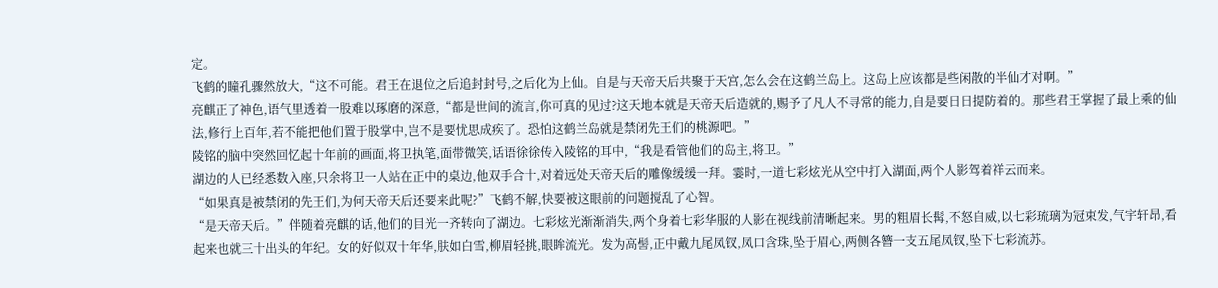定。
飞鹤的瞳孔骤然放大,“这不可能。君王在退位之后追封封号,之后化为上仙。自是与天帝天后共聚于天宫,怎么会在这鹤兰岛上。这岛上应该都是些闲散的半仙才对啊。”
亮麒正了神色,语气里透着一股难以琢磨的深意,“都是世间的流言,你可真的见过?这天地本就是天帝天后造就的,赐予了凡人不寻常的能力,自是要日日提防着的。那些君王掌握了最上乘的仙法,修行上百年,若不能把他们置于股掌中,岂不是要忧思成疾了。恐怕这鹤兰岛就是禁闭先王们的桃源吧。”
陵铭的脑中突然回忆起十年前的画面,将卫执笔,面带微笑,话语徐徐传入陵铭的耳中,“我是看管他们的岛主,将卫。”
湖边的人已经悉数入座,只余将卫一人站在正中的桌边,他双手合十,对着远处天帝天后的雕像缓缓一拜。霎时,一道七彩炫光从空中打入湖面,两个人影驾着祥云而来。
“如果真是被禁闭的先王们,为何天帝天后还要来此呢?”飞鹤不解,快要被这眼前的问题搅乱了心智。
“是天帝天后。”伴随着亮麒的话,他们的目光一齐转向了湖边。七彩炫光渐渐消失,两个身着七彩华服的人影在视线前清晰起来。男的粗眉长髯,不怒自威,以七彩琉璃为冠束发,气宇轩昂,看起来也就三十出头的年纪。女的好似双十年华,肤如白雪,柳眉轻挑,眼眸流光。发为高髻,正中戴九尾凤钗,凤口含珠,坠于眉心,两侧各簪一支五尾凤钗,坠下七彩流苏。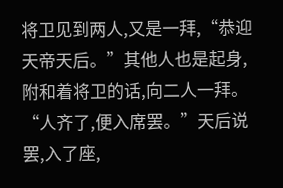将卫见到两人,又是一拜,“恭迎天帝天后。”其他人也是起身,附和着将卫的话,向二人一拜。
“人齐了,便入席罢。”天后说罢,入了座,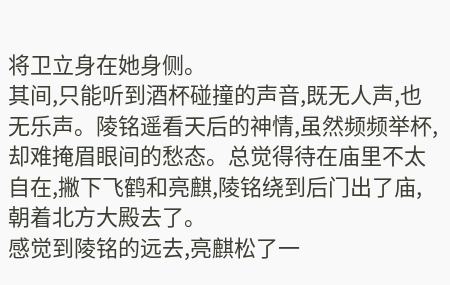将卫立身在她身侧。
其间,只能听到酒杯碰撞的声音,既无人声,也无乐声。陵铭遥看天后的神情,虽然频频举杯,却难掩眉眼间的愁态。总觉得待在庙里不太自在,撇下飞鹤和亮麒,陵铭绕到后门出了庙,朝着北方大殿去了。
感觉到陵铭的远去,亮麒松了一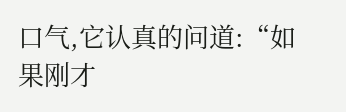口气,它认真的问道:“如果刚才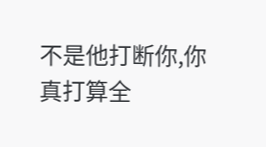不是他打断你,你真打算全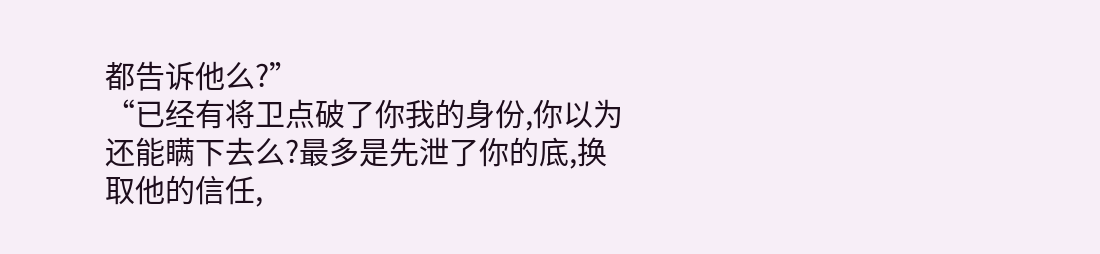都告诉他么?”
“已经有将卫点破了你我的身份,你以为还能瞒下去么?最多是先泄了你的底,换取他的信任,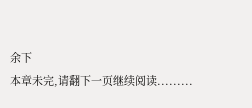余下
本章未完,请翻下一页继续阅读.........